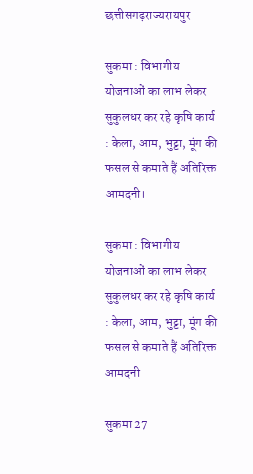छत्तीसगढ़राज्यरायपुर

सुकमा : विभागीय योजनाओं का लाभ लेकर सुकुलधर कर रहे कृषि कार्य : केला, आम, भुट्टा, मूंग की फसल से कमाते हैं अतिरिक्त आमदनी।

सुकमा : विभागीय योजनाओं का लाभ लेकर सुकुलधर कर रहे कृषि कार्य : केला, आम, भुट्टा, मूंग की फसल से कमाते हैं अतिरिक्त आमदनी

सुकमा 27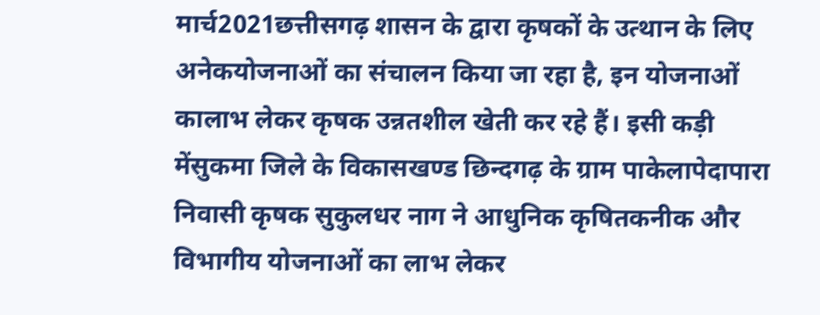मार्च2021छत्तीसगढ़ शासन के द्वारा कृषकों के उत्थान के लिए अनेकयोजनाओं का संचालन किया जा रहा है, इन योजनाओं कालाभ लेकर कृषक उन्नतशील खेती कर रहे हैं। इसी कड़ी मेंसुकमा जिले के विकासखण्ड छिन्दगढ़ के ग्राम पाकेलापेदापारा निवासी कृषक सुकुलधर नाग ने आधुनिक कृषितकनीक और विभागीय योजनाओं का लाभ लेकर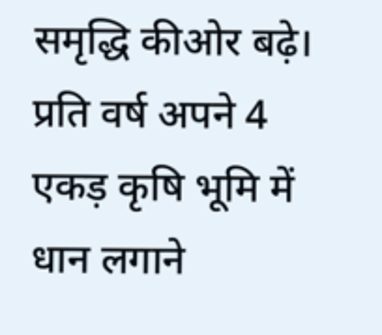समृद्धि कीओर बढ़े। प्रति वर्ष अपने 4 एकड़ कृषि भूमि में धान लगाने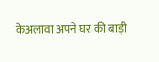केअलावा अपने घर की बाड़ी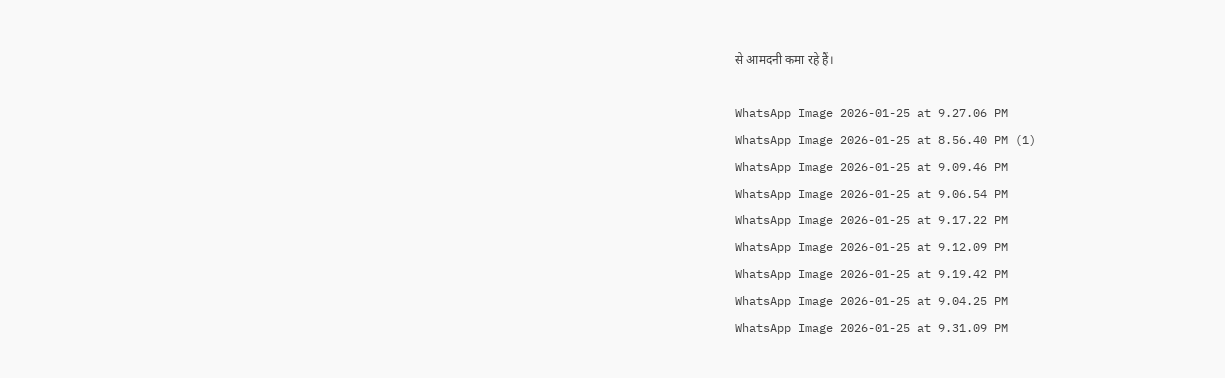से आमदनी कमा रहे हैं।

WhatsApp Image 2026-01-25 at 9.27.06 PM
WhatsApp Image 2026-01-25 at 8.56.40 PM (1)
WhatsApp Image 2026-01-25 at 9.09.46 PM
WhatsApp Image 2026-01-25 at 9.06.54 PM
WhatsApp Image 2026-01-25 at 9.17.22 PM
WhatsApp Image 2026-01-25 at 9.12.09 PM
WhatsApp Image 2026-01-25 at 9.19.42 PM
WhatsApp Image 2026-01-25 at 9.04.25 PM
WhatsApp Image 2026-01-25 at 9.31.09 PM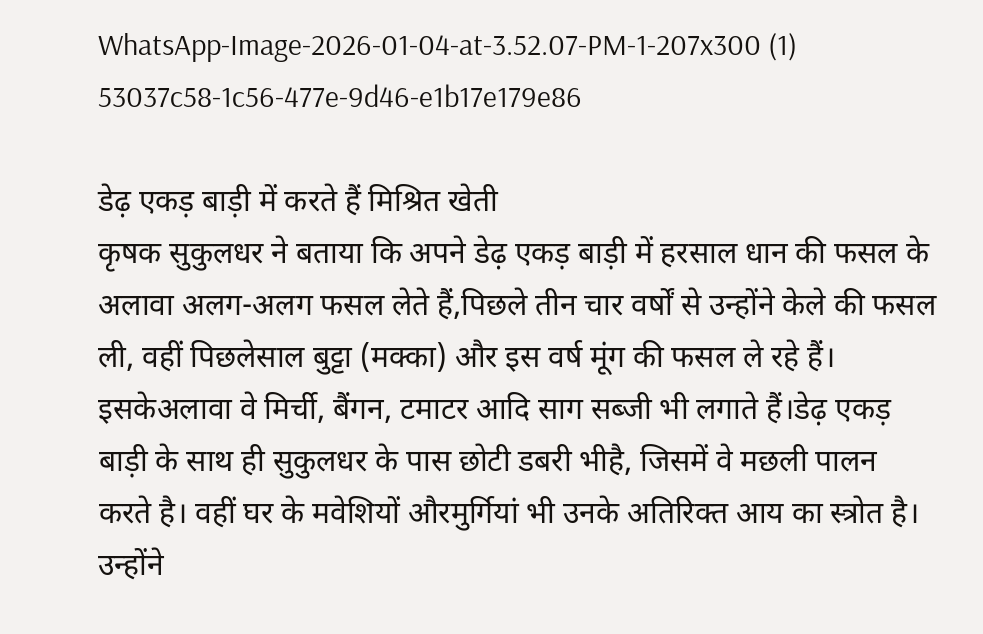WhatsApp-Image-2026-01-04-at-3.52.07-PM-1-207x300 (1)
53037c58-1c56-477e-9d46-e1b17e179e86

डेढ़ एकड़ बाड़ी में करते हैं मिश्रित खेती
कृषक सुकुलधर ने बताया कि अपने डेढ़ एकड़ बाड़ी में हरसाल धान की फसल के अलावा अलग-अलग फसल लेते हैं,पिछले तीन चार वर्षों से उन्होंने केले की फसल ली, वहीं पिछलेसाल बुट्टा (मक्का) और इस वर्ष मूंग की फसल ले रहे हैं। इसकेअलावा वे मिर्ची, बैंगन, टमाटर आदि साग सब्जी भी लगाते हैं।डेढ़ एकड़ बाड़ी के साथ ही सुकुलधर के पास छोटी डबरी भीहै, जिसमें वे मछली पालन करते है। वहीं घर के मवेशियों औरमुर्गियां भी उनके अतिरिक्त आय का स्त्रोत है। उन्होंने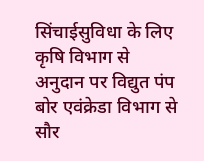सिंचाईसुविधा के लिए कृषि विभाग से अनुदान पर विद्युत पंप बोर एवंक्रेडा विभाग से सौर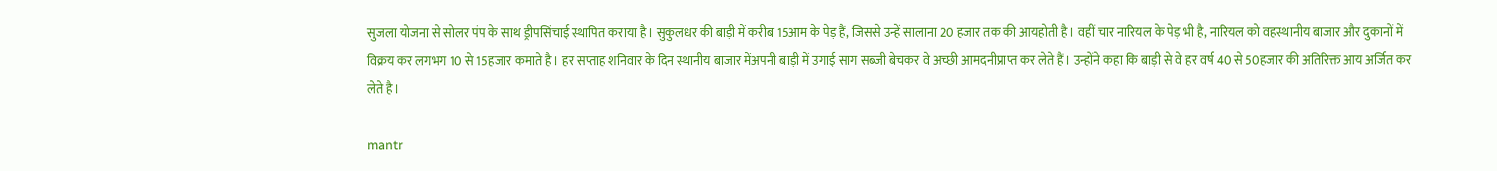सुजला योजना से सोलर पंप के साथ ड्रीपसिंचाई स्थापित कराया है। सुकुलधर की बाड़ी में करीब 15आम के पेड़ हैं, जिससे उन्हें सालाना 20 हजार तक की आयहोती है। वहीं चार नारियल के पेड़ भी है, नारियल को वहस्थानीय बाजार और दुकानों में विक्रय कर लगभग 10 से 15हजार कमाते है। हर सप्ताह शनिवार के दिन स्थानीय बाजार मेंअपनी बाड़ी में उगाई साग सब्जी बेचकर वे अच्छी आमदनीप्राप्त कर लेते हैं। उन्होंने कहा कि बाड़ी से वे हर वर्ष 40 से 50हजार की अतिरिक्त आय अर्जित कर लेते है।

mantr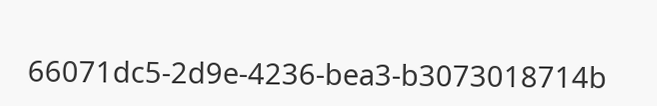66071dc5-2d9e-4236-bea3-b3073018714b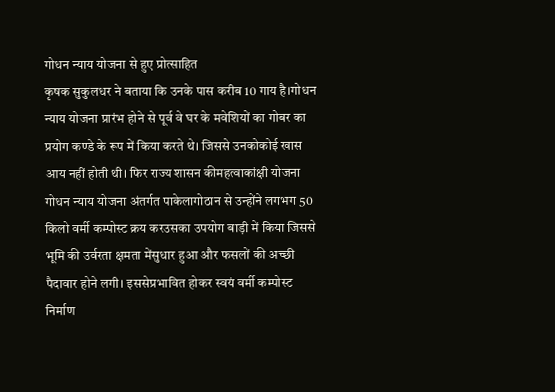गोधन न्याय योजना से हुए प्रोत्साहित
कृषक सुकुलधर ने बताया कि उनके पास करीब 10 गाय है।गोधन न्याय योजना प्रारंभ होने से पूर्व वे घर के मवेशियों का गोबर का प्रयोग कण्डे के रूप में किया करते थे। जिससे उनकोकोई खास आय नहीं होती थी। फिर राज्य शासन कीमहत्वाकांक्षी योजना गोधन न्याय योजना अंतर्गत पाकेलागोठान से उन्होंने लगभग 50 किलो वर्मी कम्पोस्ट क्रय करउसका उपयोग बाड़ी में किया जिससे भूमि की उर्वरता क्षमता मेंसुधार हुआ और फसलों की अच्छी पैदावार होने लगी। इससेप्रभावित होकर स्वयं वर्मी कम्पोस्ट निर्माण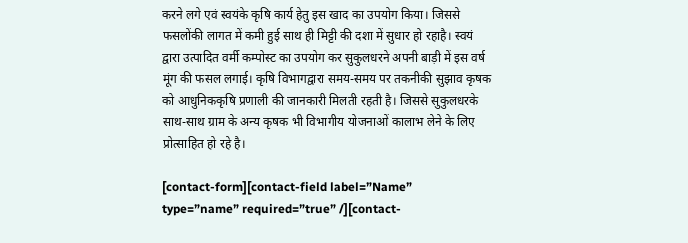करने लगे एवं स्वयंके कृषि कार्य हेतु इस खाद का उपयोग किया। जिससे फसलोंकी लागत में कमी हुई साथ ही मिट्टी की दशा में सुधार हो रहाहै। स्वयं द्वारा उत्पादित वर्मी कम्पोस्ट का उपयोग कर सुकुलधरने अपनी बाड़ी में इस वर्ष मूंग की फसल लगाई। कृषि विभागद्वारा समय-समय पर तकनीकी सुझाव कृषक को आधुनिककृषि प्रणाली की जानकारी मिलती रहती है। जिससे सुकुलधरके साथ-साथ ग्राम के अन्य कृषक भी विभागीय योजनाओं कालाभ लेने के लिए प्रोत्साहित हो रहे है।

[contact-form][contact-field label=”Name” type=”name” required=”true” /][contact-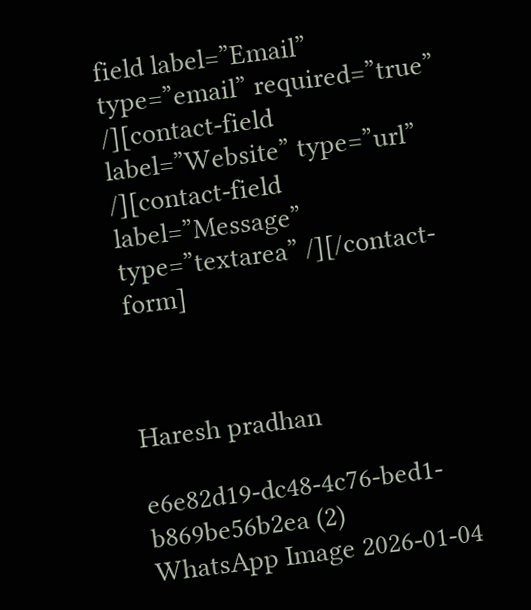field label=”Email” type=”email” required=”true” /][contact-field label=”Website” type=”url” /][contact-field label=”Message” type=”textarea” /][/contact-form]



Haresh pradhan

e6e82d19-dc48-4c76-bed1-b869be56b2ea (2)
WhatsApp Image 2026-01-04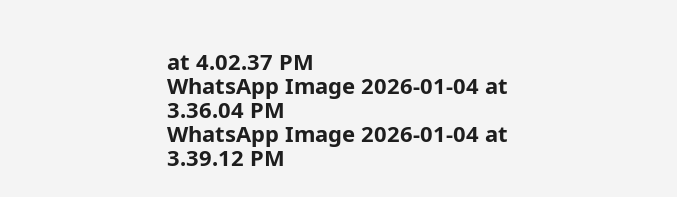at 4.02.37 PM
WhatsApp Image 2026-01-04 at 3.36.04 PM
WhatsApp Image 2026-01-04 at 3.39.12 PM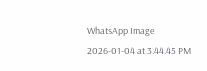WhatsApp Image 2026-01-04 at 3.44.45 PM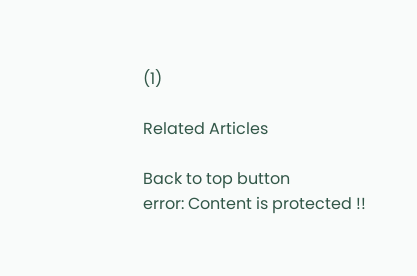(1)

Related Articles

Back to top button
error: Content is protected !!